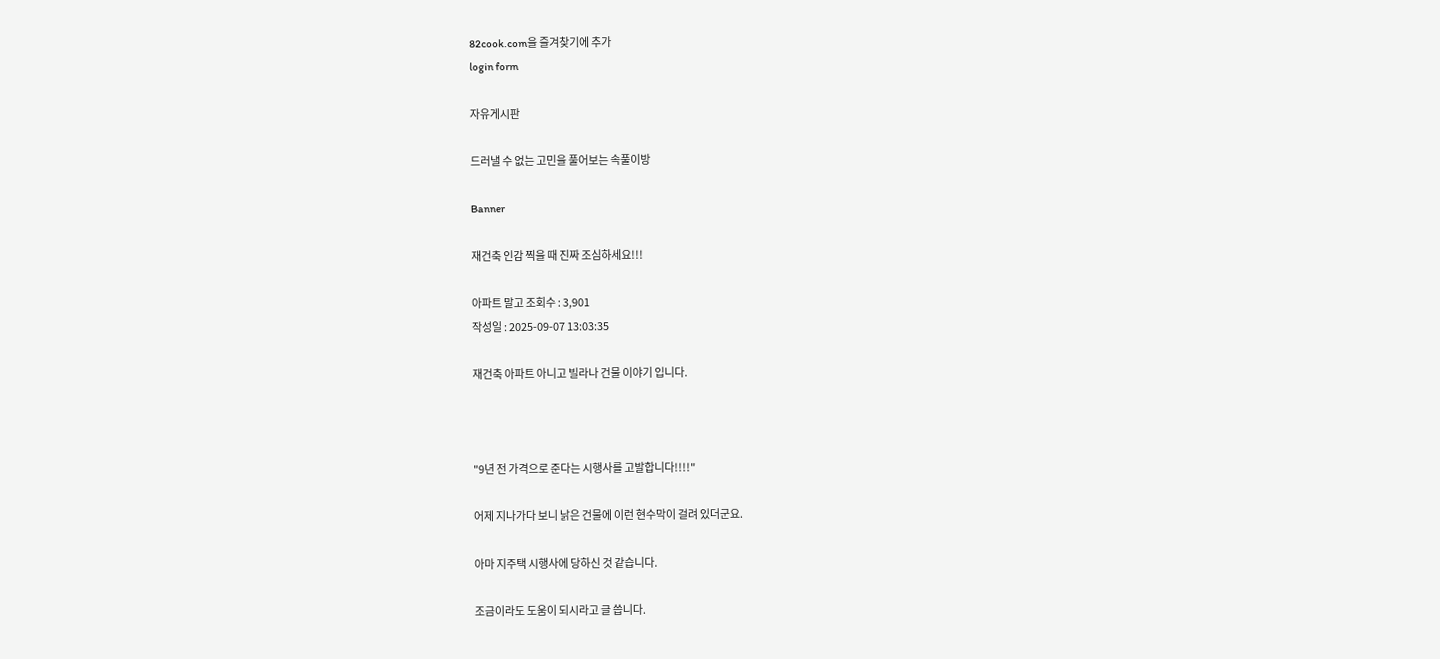82cook.com을 즐겨찾기에 추가
login form

자유게시판

드러낼 수 없는 고민을 풀어보는 속풀이방

Banner

재건축 인감 찍을 때 진짜 조심하세요!!!

아파트 말고 조회수 : 3,901
작성일 : 2025-09-07 13:03:35

재건축 아파트 아니고 빌라나 건물 이야기 입니다.



"9년 전 가격으로 준다는 시행사를 고발합니다!!!!"

어제 지나가다 보니 낡은 건물에 이런 현수막이 걸려 있더군요.

아마 지주택 시행사에 당하신 것 같습니다.

조금이라도 도움이 되시라고 글 씁니다.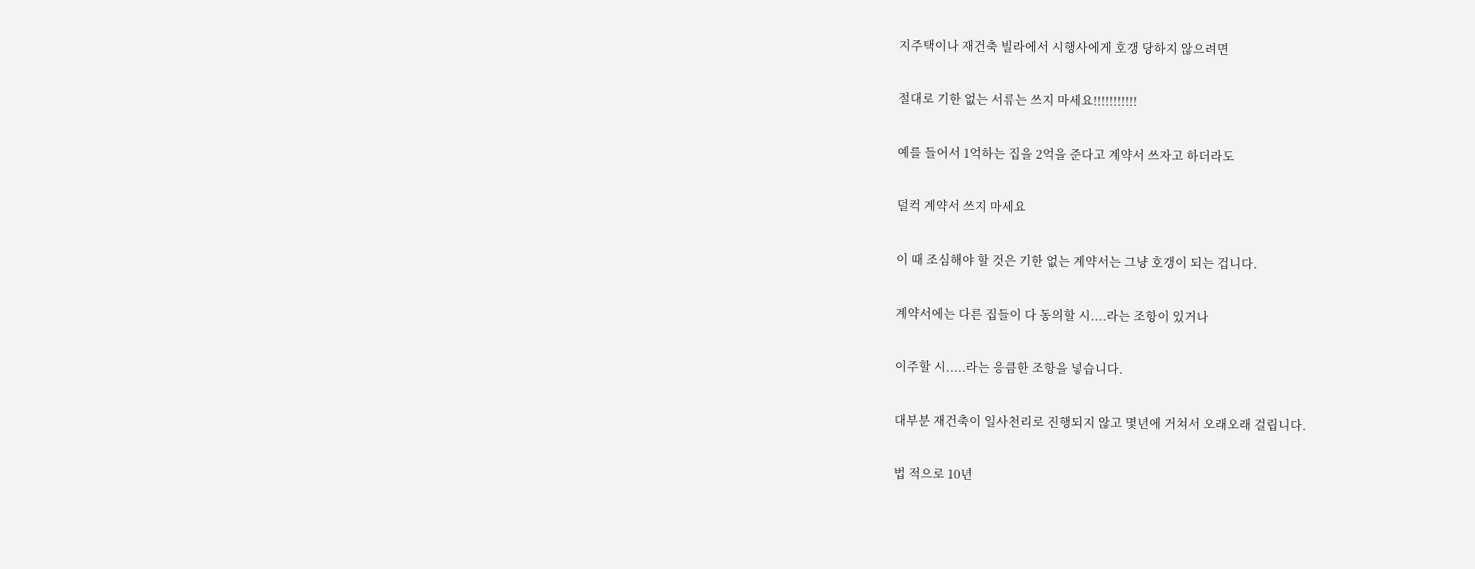지주택이나 재건축 빌라에서 시행사에게 호갱 당하지 않으려면

절대로 기한 없는 서류는 쓰지 마세요!!!!!!!!!!!

예를 들어서 1억하는 집을 2억을 준다고 계약서 쓰자고 하더라도

덜컥 계약서 쓰지 마세요

이 때 조심해야 할 것은 기한 없는 계약서는 그냥 호갱이 되는 겁니다.

계약서에는 다른 집들이 다 동의할 시....라는 조항이 있거나

이주할 시.....라는 응큼한 조항을 넣습니다.

대부분 재건축이 일사천리로 진행되지 않고 몇년에 거쳐서 오래오래 걸립니다.

법 적으로 10년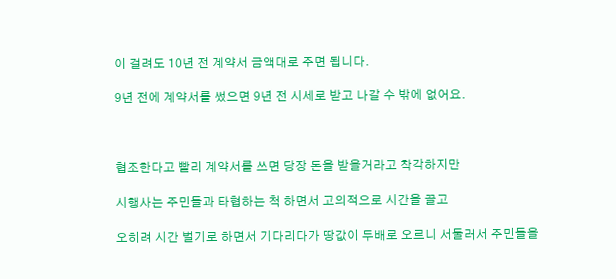이 걸려도 10년 전 계약서 금액대로 주면 됩니다.

9년 전에 계약서를 썼으면 9년 전 시세로 받고 나갈 수 밖에 없어요.



협조한다고 빨리 계약서를 쓰면 당장 돈을 받을거라고 착각하지만

시행사는 주민들과 타협하는 척 하면서 고의적으로 시간을 끌고

오히려 시간 벌기로 하면서 기다리다가 땅값이 두배로 오르니 서둘러서 주민들을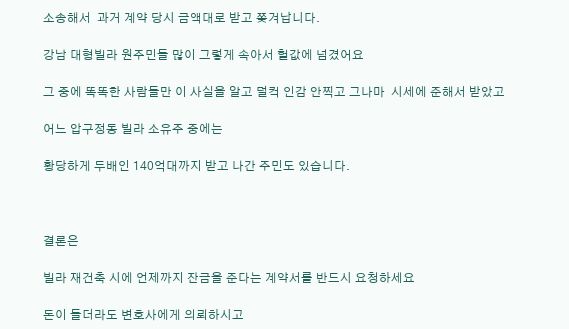소송해서  과거 계약 당시 금액대로 받고 쫒겨납니다.

강남 대형빌라 원주민들 많이 그렇게 속아서 헐값에 넘겼어요

그 중에 똑똑한 사람들만 이 사실을 알고 덜컥 인감 안찍고 그나마  시세에 준해서 받았고

어느 압구정동 빌라 소유주 중에는

황당하게 두배인 140억대까지 받고 나간 주민도 있습니다.



결론은

빌라 재건축 시에 언제까지 잔금을 준다는 계약서를 반드시 요청하세요

돈이 들더라도 변호사에게 의뢰하시고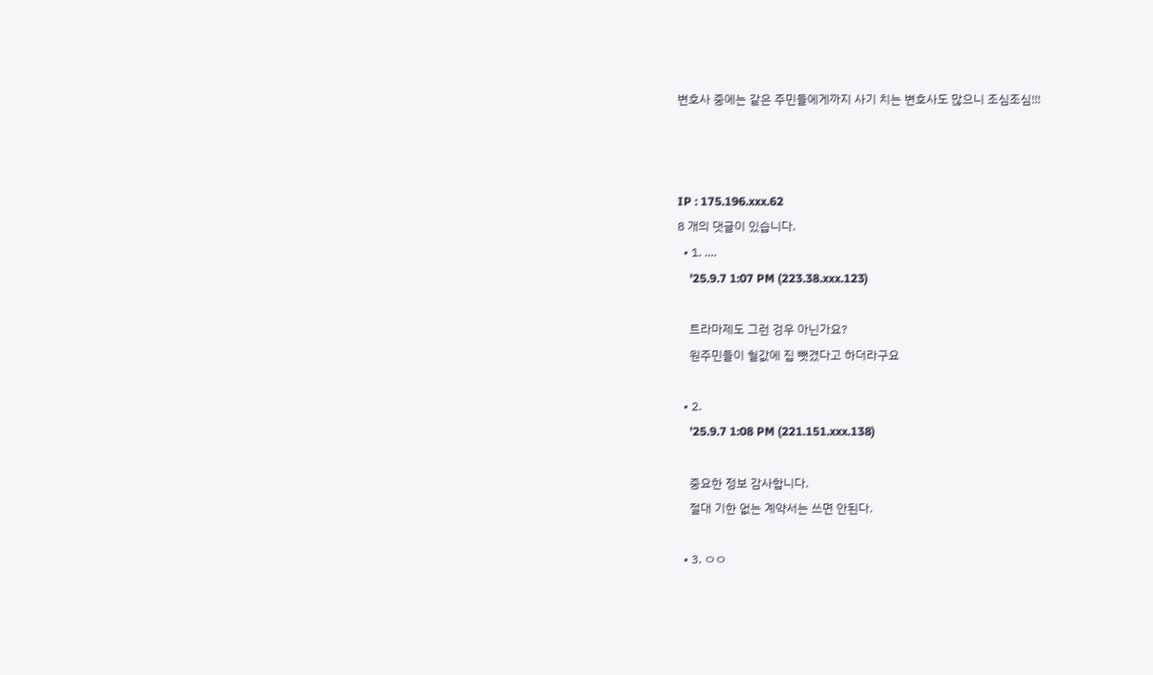변호사 중에는 같은 주민들에게까지 사기 치는 변호사도 많으니 조심조심!!!



IP : 175.196.xxx.62
8 개의 댓글이 있습니다.
  • 1. ....
    '25.9.7 1:07 PM (223.38.xxx.123)

    트라마제도 그런 겅우 아닌가요?
    원주민들이 헐값에 집 뺏겼다고 하더라구요

  • 2.
    '25.9.7 1:08 PM (221.151.xxx.138)

    중요한 정보 감사합니다.
    절대 기한 없는 계약서는 쓰면 안된다.

  • 3. ㅇㅇ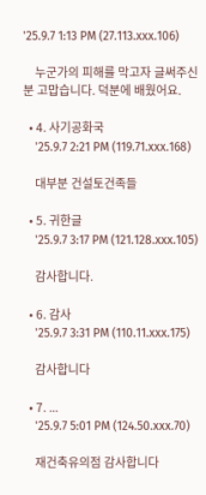'25.9.7 1:13 PM (27.113.xxx.106)

    누군가의 피해를 막고자 글써주신 분 고맙습니다. 덕분에 배웠어요.

  • 4. 사기공화국
    '25.9.7 2:21 PM (119.71.xxx.168)

    대부분 건설토건족들

  • 5. 귀한글
    '25.9.7 3:17 PM (121.128.xxx.105)

    감사합니다.

  • 6. 감사
    '25.9.7 3:31 PM (110.11.xxx.175)

    감사합니다

  • 7. ...
    '25.9.7 5:01 PM (124.50.xxx.70)

    재건축유의점 감사합니다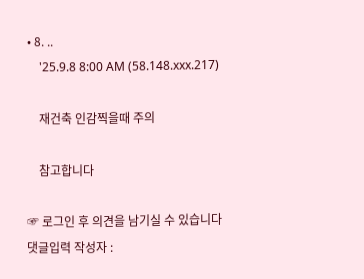• 8. ..
    '25.9.8 8:00 AM (58.148.xxx.217)

    재건축 인감찍을때 주의

    참고합니다

☞ 로그인 후 의견을 남기실 수 있습니다
댓글입력 작성자 :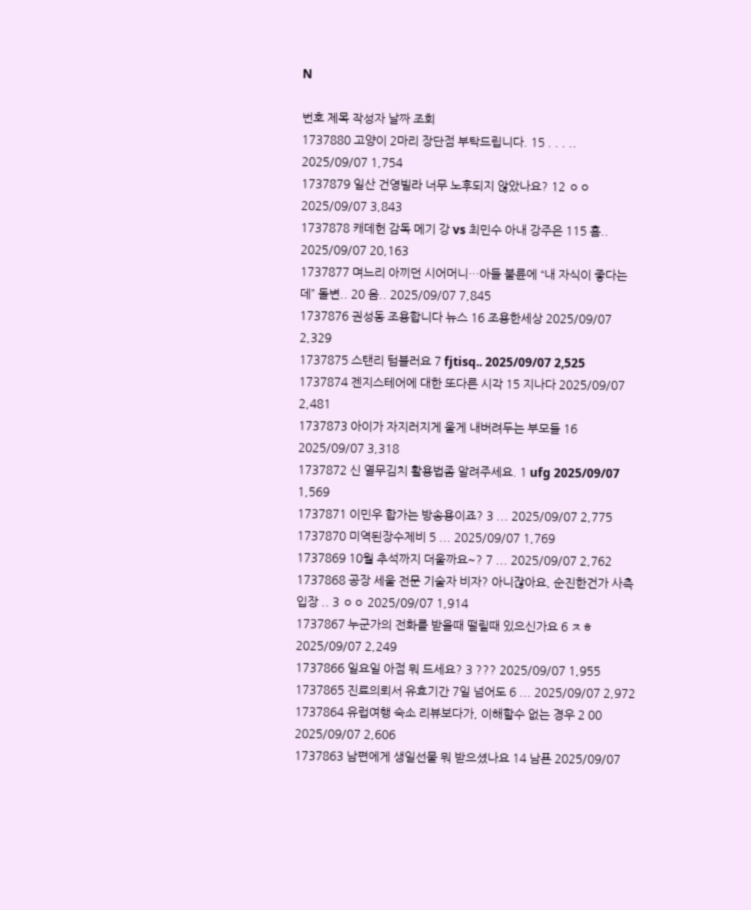N

번호 제목 작성자 날짜 조회
1737880 고양이 2마리 장단점 부탁드립니다. 15 . . . .. 2025/09/07 1,754
1737879 일산 건영빌라 너무 노후되지 않았나요? 12 ㅇㅇ 2025/09/07 3,843
1737878 캐데헌 감독 메기 강 vs 최민수 아내 강주은 115 흠.. 2025/09/07 20,163
1737877 며느리 아끼던 시어머니…아들 불륜에 “내 자식이 좋다는데” 돌변.. 20 음.. 2025/09/07 7,845
1737876 권성동 조용합니다 뉴스 16 조용한세상 2025/09/07 2,329
1737875 스탠리 텀블러요 7 fjtisq.. 2025/09/07 2,525
1737874 젠지스테어에 대한 또다른 시각 15 지나다 2025/09/07 2,481
1737873 아이가 자지러지게 울게 내버려두는 부모들 16 2025/09/07 3,318
1737872 신 열무김치 활용법좀 알려주세요. 1 ufg 2025/09/07 1,569
1737871 이민우 합가는 방송용이죠? 3 ... 2025/09/07 2,775
1737870 미역된장수제비 5 ... 2025/09/07 1,769
1737869 10월 추석까지 더울까요~? 7 ... 2025/09/07 2,762
1737868 공장 세울 전문 기술자 비자? 아니잖아요, 순진한건가 사측입장 .. 3 ㅇㅇ 2025/09/07 1,914
1737867 누군가의 전화를 받을때 떨릴때 있으신가요 6 ㅈㅎ 2025/09/07 2,249
1737866 일요일 아점 뭐 드세요? 3 ??? 2025/09/07 1,955
1737865 진료의뢰서 유효기간 7일 넘어도 6 ... 2025/09/07 2,972
1737864 유럽여행 숙소 리뷰보다가, 이해할수 없는 경우 2 00 2025/09/07 2,606
1737863 남편에게 생일선물 뭐 받으셨나요 14 남푠 2025/09/07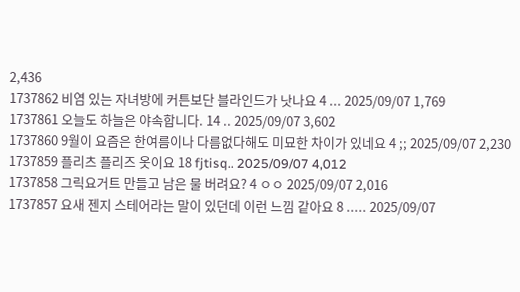2,436
1737862 비염 있는 자녀방에 커튼보단 블라인드가 낫나요 4 ... 2025/09/07 1,769
1737861 오늘도 하늘은 야속합니다. 14 .. 2025/09/07 3,602
1737860 9월이 요즘은 한여름이나 다름없다해도 미묘한 차이가 있네요 4 ;; 2025/09/07 2,230
1737859 플리츠 플리즈 옷이요 18 fjtisq.. 2025/09/07 4,012
1737858 그릭요거트 만들고 남은 물 버려요? 4 ㅇㅇ 2025/09/07 2,016
1737857 요새 젠지 스테어라는 말이 있던데 이런 느낌 같아요 8 ..... 2025/09/07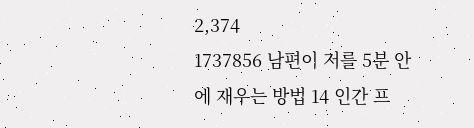2,374
1737856 남편이 저를 5분 안에 재우는 방법 14 인간 프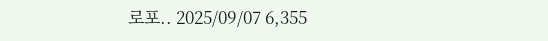로포.. 2025/09/07 6,355